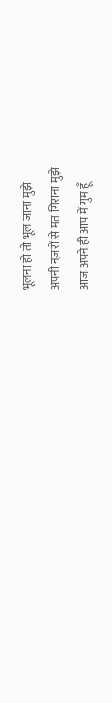भूलना हो तो भूल जाना मुझे
अपनी नज़रों से मत गिराना मुझे
आज अपने ही आप में गुम हूँ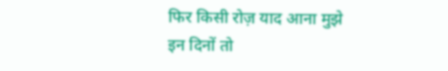फिर किसी रोज़ याद आना मुझे
इन दिनों तो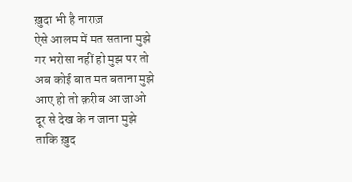ख़ुदा भी है नाराज़
ऐसे आलम में मत सताना मुझे
गर भरोसा नहीं हो मुझ पर तो
अब कोई बात मत बताना मुझे
आए हो तो क़रीब आ जाओ
दूर से देख के न जाना मुझे
ताकि ख़ुद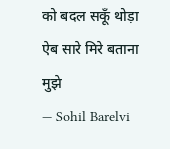को बदल सकूँ थोड़ा
ऐब सारे मिरे बताना मुझे
— Sohil Barelvi